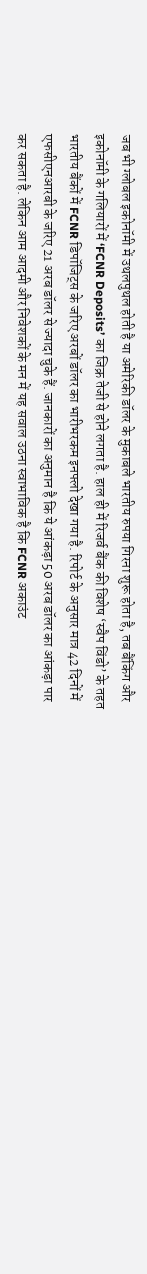जब भी ग्लोबल इकोनॉमी में उथलपुथल होती है या अमेरिकी डॉलर के मुकाबले भारतीय रुपया गिरना शुरू होता है, तब बैंकिंग और इकोनॉमी के गलियारों में ‘FCNR Deposits’ का जिक्र तेजी से होने लगता है. हाल ही में रिजर्व बैंक की विशेष ‘स्वैप विंडो’ के तहत भारतीय बैंकों में FCNR डिपॉजिट्स के जरिए अरबों डॉलर का भारीभरकम इनफ्लो देखा गया है. रिपोर्ट के अनुसार मात्र 42 दिनों में एफसीएनआरबी के जरिए 21 अरब डॉलर से ज्यादा चुके हैं. जानकारों का अनुमान है कि ये आंकड़ा 50 अरब डॉलर का आंकड़ा पार कर सकता है. लेकिन आम आदमी और निवेशकों के मन में यह सवाल उठना स्वाभाविक है कि FCNR अकाउंट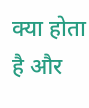क्या होता है और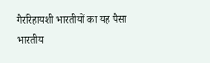गैररिहायशी भारतीयों का यह पैसा भारतीय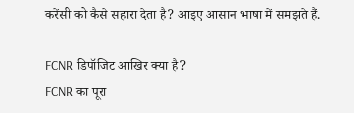करेंसी को कैसे सहारा देता है? आइए आसान भाषा में समझते हैं.

FCNR डिपॉजिट आखिर क्या है?
FCNR का पूरा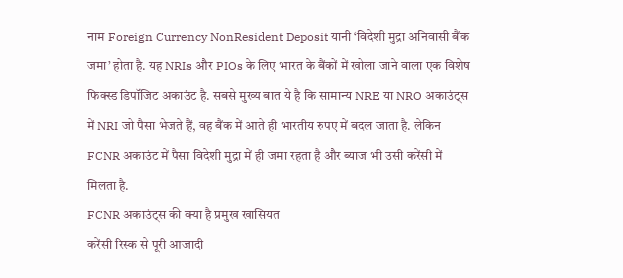नाम Foreign Currency NonResident Deposit यानी ‘विदेशी मुद्रा अनिवासी बैंक जमा’ होता है. यह NRIs और PIOs के लिए भारत के बैंकों में खोला जाने वाला एक विशेष फिक्स्ड डिपॉजिट अकाउंट है. सबसे मुख्य बात ये है कि सामान्य NRE या NRO अकाउंट्स में NRI जो पैसा भेजते हैं, वह बैंक में आते ही भारतीय रुपए में बदल जाता है. लेकिन FCNR अकाउंट में पैसा विदेशी मुद्रा में ही जमा रहता है और ब्याज भी उसी करेंसी में मिलता है.
FCNR अकाउंट्स की क्या है प्रमुख खासियत
करेंसी रिस्क से पूरी आजादी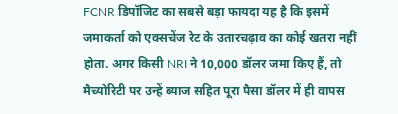FCNR डिपॉजिट का सबसे बड़ा फायदा यह है कि इसमें जमाकर्ता को एक्सचेंज रेट के उतारचढ़ाव का कोई खतरा नहीं होता. अगर किसी NRI ने 10,000 डॉलर जमा किए हैं, तो मैच्योरिटी पर उन्हें ब्याज सहित पूरा पैसा डॉलर में ही वापस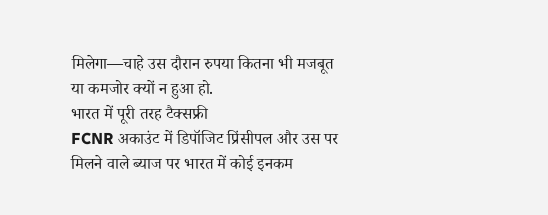मिलेगा—चाहे उस दौरान रुपया कितना भी मजबूत या कमजोर क्यों न हुआ हो.
भारत में पूरी तरह टैक्सफ्री
FCNR अकाउंट में डिपॉजिट प्रिंसीपल और उस पर मिलने वाले ब्याज पर भारत में कोई इनकम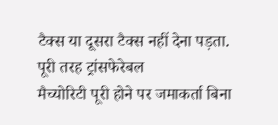टैक्स या दूसरा टैक्स नहीं देना पड़ता.
पूरी तरह ट्रांसफेरेबल
मैच्योरिटी पूरी होने पर जमाकर्ता बिना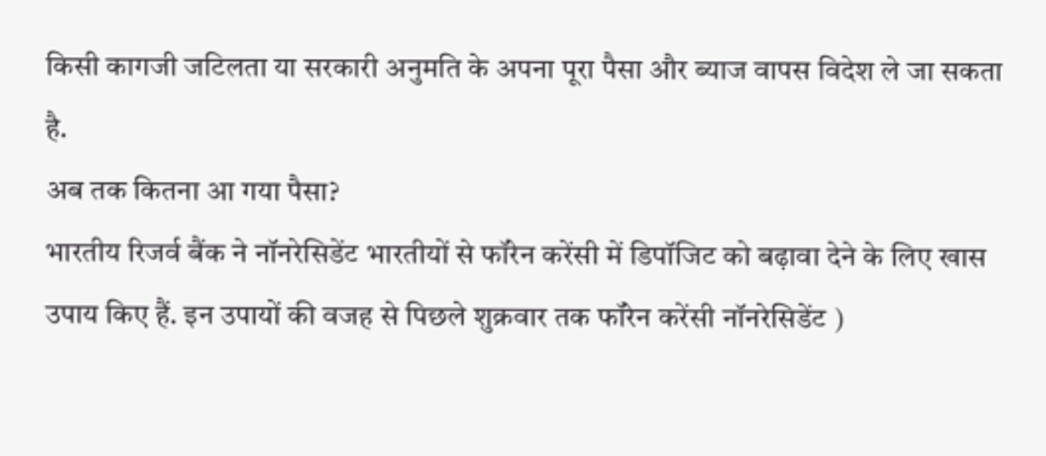किसी कागजी जटिलता या सरकारी अनुमति के अपना पूरा पैसा और ब्याज वापस विदेश ले जा सकता है.
अब तक कितना आ गया पैसा?
भारतीय रिजर्व बैंक ने नॉनरेसिडेंट भारतीयों से फॉरेन करेंसी में डिपॉजिट को बढ़ावा देने के लिए खास उपाय किए हैं. इन उपायों की वजह से पिछले शुक्रवार तक फॉरेन करेंसी नॉनरेसिडेंट )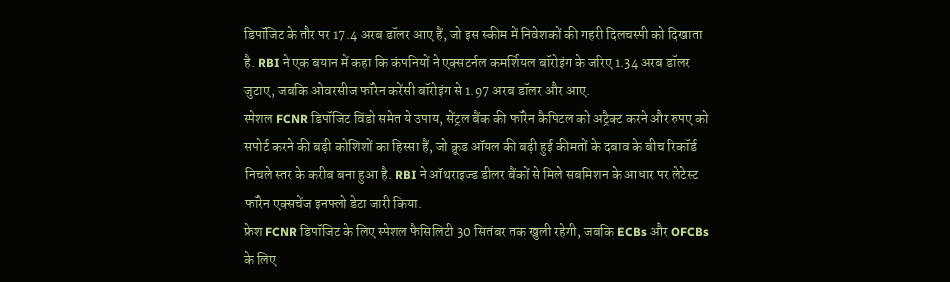डिपॉजिट के तौर पर 17.4 अरब डॉलर आए हैं, जो इस स्कीम में निवेशकों की गहरी दिलचस्पी को दिखाता है. RBI ने एक बयान में कहा कि कंपनियों ने एक्सटर्नल कमर्शियल बॉरोइंग के जरिए 1.34 अरब डॉलर जुटाए, जबकि ओवरसीज फॉरेन करेंसी बॉरोइंग से 1.97 अरब डॉलर और आए.
स्पेशल FCNR डिपॉजिट विंडो समेत ये उपाय, सेंट्रल बैंक की फॉरेन कैपिटल को अट्रैक्ट करने और रुपए को सपोर्ट करने की बड़ी कोशिशों का हिस्सा हैं, जो क्रूड ऑयल की बढ़ी हुई कीमतों के दबाव के बीच रिकॉर्ड निचले स्तर के करीब बना हुआ है. RBI ने ऑथराइज्ड डीलर बैंकों से मिले सबमिशन के आधार पर लेटेस्ट फॉरेन एक्सचेंज इनफ्लो डेटा जारी किया.
फ्रेश FCNR डिपॉजिट के लिए स्पेशल फैसिलिटी 30 सितंबर तक खुली रहेगी, जबकि ECBs और OFCBs के लिए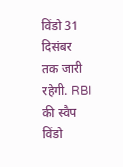विंडो 31 दिसंबर तक जारी रहेगी. RBI की स्वैप विंडो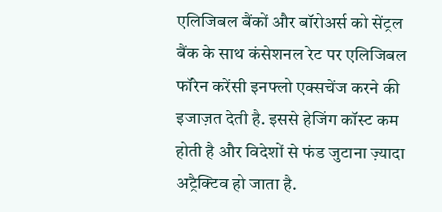एलिजिबल बैंकों और बॉरोअर्स को सेंट्रल बैंक के साथ कंसेशनल रेट पर एलिजिबल फॉरेन करेंसी इनफ्लो एक्सचेंज करने की इजाज़त देती है. इससे हेजिंग कॉस्ट कम होती है और विदेशों से फंड जुटाना ज़्यादा अट्रैक्टिव हो जाता है.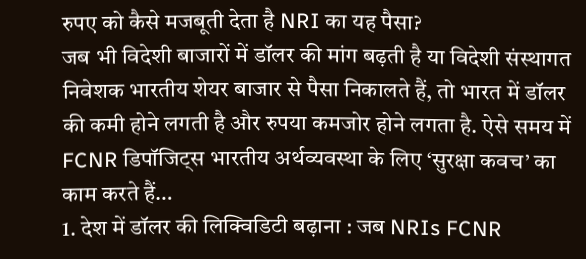रुपए को कैसे मजबूती देता है NRI का यह पैसा?
जब भी विदेशी बाजारों में डॉलर की मांग बढ़ती है या विदेशी संस्थागत निवेशक भारतीय शेयर बाजार से पैसा निकालते हैं, तो भारत में डॉलर की कमी होने लगती है और रुपया कमजोर होने लगता है. ऐसे समय में FCNR डिपॉजिट्स भारतीय अर्थव्यवस्था के लिए ‘सुरक्षा कवच’ का काम करते हैं…
1. देश में डॉलर की लिक्विडिटी बढ़ाना : जब NRIs FCNR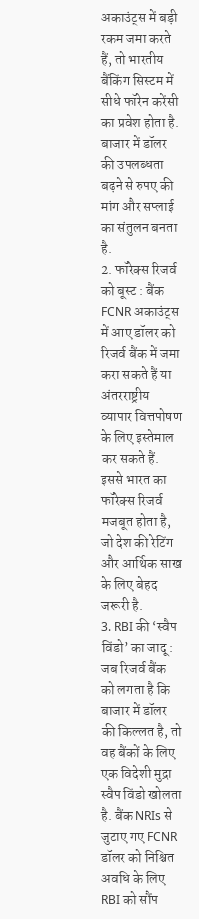अकाउंट्स में बड़ी रकम जमा करते हैं, तो भारतीय बैंकिंग सिस्टम में सीधे फॉरेन करेंसी का प्रवेश होता है. बाजार में डॉलर की उपलब्धता बढ़ने से रुपए की मांग और सप्लाई का संतुलन बनता है.
2. फॉरेक्स रिजर्व को बूस्ट : बैंक FCNR अकाउंट्स में आए डॉलर को रिजर्व बैंक में जमा करा सकते हैं या अंतरराष्ट्रीय व्यापार वित्तपोषण के लिए इस्तेमाल कर सकते हैं. इससे भारत का फॉरेक्स रिजर्व मजबूत होता है, जो देश की रेटिंग और आर्थिक साख के लिए बेहद जरूरी है.
3. RBI की ‘स्वैप विंडो’ का जादू : जब रिजर्व बैंक को लगता है कि बाजार में डॉलर की किल्लत है, तो वह बैंकों के लिए एक विदेशी मुद्रा स्वैप विंडो खोलता है. बैंक NRIs से जुटाए गए FCNR डॉलर को निश्चित अवधि के लिए RBI को सौंप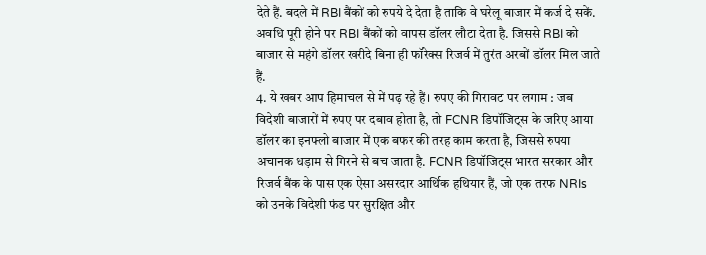देते हैं. बदले में RBI बैंकों को रुपये दे देता है ताकि वे घरेलू बाजार में कर्ज दे सकें. अवधि पूरी होने पर RBI बैंकों को वापस डॉलर लौटा देता है. जिससे RBI को बाजार से महंगे डॉलर खरीदे बिना ही फॉरेक्स रिजर्व में तुरंत अरबों डॉलर मिल जाते हैं.
4. ये खबर आप हिमाचल से में पढ़ रहे हैं। रुपए की गिरावट पर लगाम : जब विदेशी बाजारों में रुपए पर दबाव होता है, तो FCNR डिपॉजिट्स के जरिए आया डॉलर का इनफ्लो बाजार में एक बफर की तरह काम करता है, जिससे रुपया अचानक धड़ाम से गिरने से बच जाता है. FCNR डिपॉजिट्स भारत सरकार और रिजर्व बैंक के पास एक ऐसा असरदार आर्थिक हथियार हैं, जो एक तरफ NRIs को उनके विदेशी फंड पर सुरक्षित और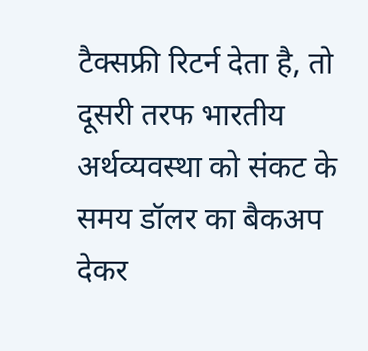टैक्सफ्री रिटर्न देता है, तो दूसरी तरफ भारतीय अर्थव्यवस्था को संकट के समय डॉलर का बैकअप देकर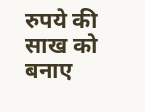रुपये की साख को बनाए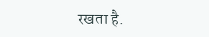रखता है.